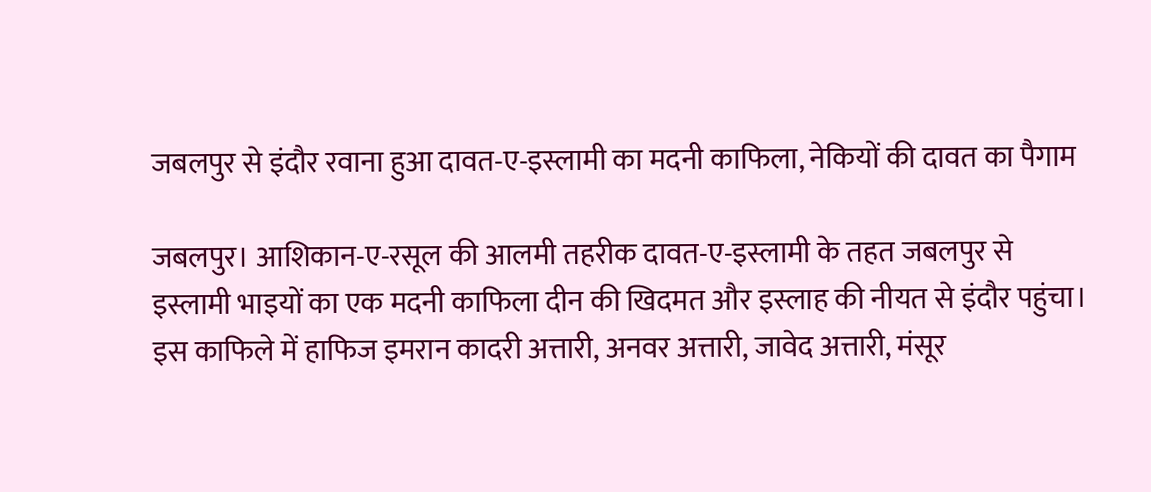जबलपुर से इंदौर रवाना हुआ दावत-ए-इस्लामी का मदनी काफिला, नेकियों की दावत का पैगाम

जबलपुर। आशिकान-ए-रसूल की आलमी तहरीक दावत-ए-इस्लामी के तहत जबलपुर से इस्लामी भाइयों का एक मदनी काफिला दीन की खिदमत और इस्लाह की नीयत से इंदौर पहुंचा। इस काफिले में हाफिज इमरान कादरी अत्तारी, अनवर अत्तारी, जावेद अत्तारी, मंसूर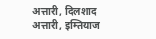अत्तारी, दिलशाद अत्तारी, इम्तियाज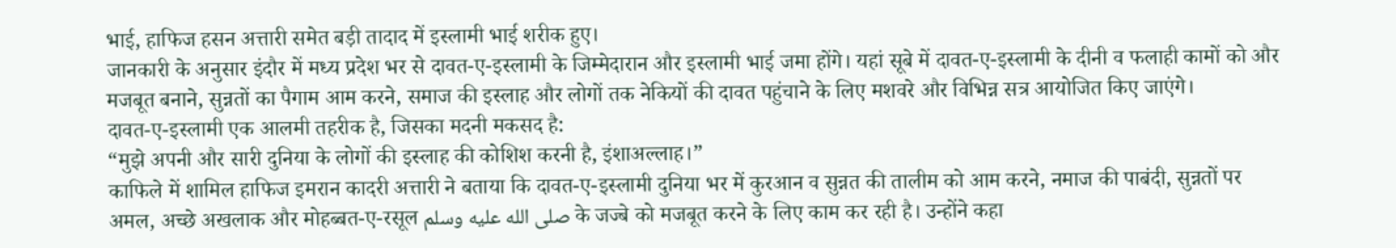भाई, हाफिज हसन अत्तारी समेत बड़ी तादाद में इस्लामी भाई शरीक हुए।
जानकारी के अनुसार इंदौर में मध्य प्रदेश भर से दावत-ए-इस्लामी के जिम्मेदारान और इस्लामी भाई जमा होंगे। यहां सूबे में दावत-ए-इस्लामी के दीनी व फलाही कामों को और मजबूत बनाने, सुन्नतों का पैगाम आम करने, समाज की इस्लाह और लोगों तक नेकियों की दावत पहुंचाने के लिए मशवरे और विभिन्न सत्र आयोजित किए जाएंगे।
दावत-ए-इस्लामी एक आलमी तहरीक है, जिसका मदनी मकसद है:
“मुझे अपनी और सारी दुनिया के लोगों की इस्लाह की कोशिश करनी है, इंशाअल्लाह।”
काफिले में शामिल हाफिज इमरान कादरी अत्तारी ने बताया कि दावत-ए-इस्लामी दुनिया भर में कुरआन व सुन्नत की तालीम को आम करने, नमाज की पाबंदी, सुन्नतों पर अमल, अच्छे अखलाक और मोहब्बत-ए-रसूल صلى الله عليه وسلم के जज्बे को मजबूत करने के लिए काम कर रही है। उन्होंने कहा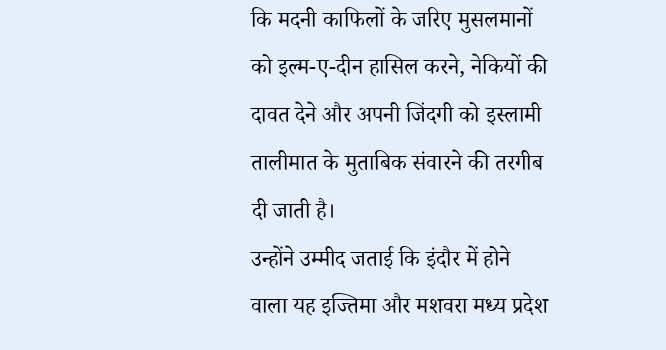कि मदनी काफिलों के जरिए मुसलमानों को इल्म-ए-दीन हासिल करने, नेकियों की दावत देने और अपनी जिंदगी को इस्लामी तालीमात के मुताबिक संवारने की तरगीब दी जाती है।
उन्होंने उम्मीद जताई कि इंदौर में होने वाला यह इज्तिमा और मशवरा मध्य प्रदेश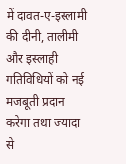में दावत-ए-इस्लामी की दीनी, तालीमी और इस्लाही गतिविधियों को नई मजबूती प्रदान करेगा तथा ज्यादा से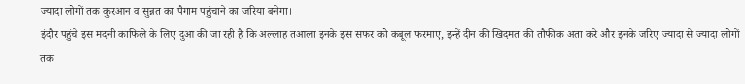ज्यादा लोगों तक कुरआन व सुन्नत का पैगाम पहुंचाने का जरिया बनेगा।
इंदौर पहुंचे इस मदनी काफिले के लिए दुआ की जा रही है कि अल्लाह तआला इनके इस सफर को कबूल फरमाए, इन्हें दीन की खिदमत की तौफीक अता करे और इनके जरिए ज्यादा से ज्यादा लोगों तक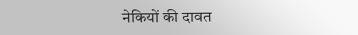नेकियों की दावत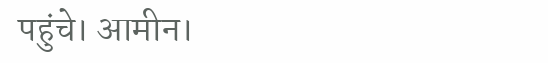पहुंचे। आमीन।